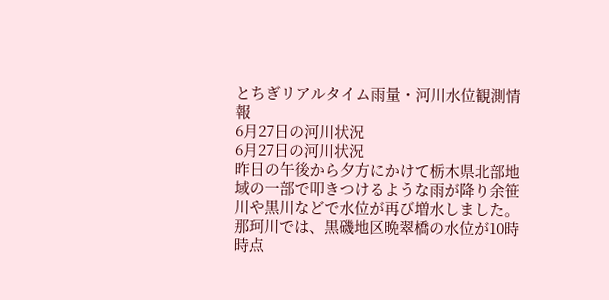とちぎリアルタイム雨量・河川水位観測情報
6月27日の河川状況
6月27日の河川状況
昨日の午後から夕方にかけて栃木県北部地域の一部で叩きつけるような雨が降り余笹川や黒川などで水位が再び増水しました。
那珂川では、黒磯地区晩翠橋の水位が10時時点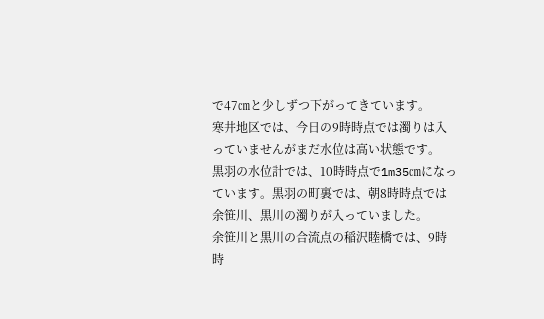で47㎝と少しずつ下がってきています。
寒井地区では、今日の9時時点では濁りは入っていませんがまだ水位は高い状態です。
黒羽の水位計では、10時時点で1m35㎝になっています。黒羽の町裏では、朝8時時点では余笹川、黒川の濁りが入っていました。
余笹川と黒川の合流点の稲沢睦橋では、9時時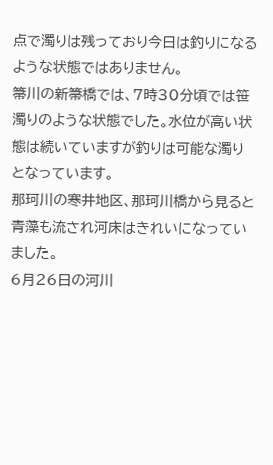点で濁りは残っており今日は釣りになるような状態ではありません。
箒川の新箒橋では、7時30分頃では笹濁りのような状態でした。水位が高い状態は続いていますが釣りは可能な濁りとなっています。
那珂川の寒井地区、那珂川橋から見ると青藻も流され河床はきれいになっていました。
6月26日の河川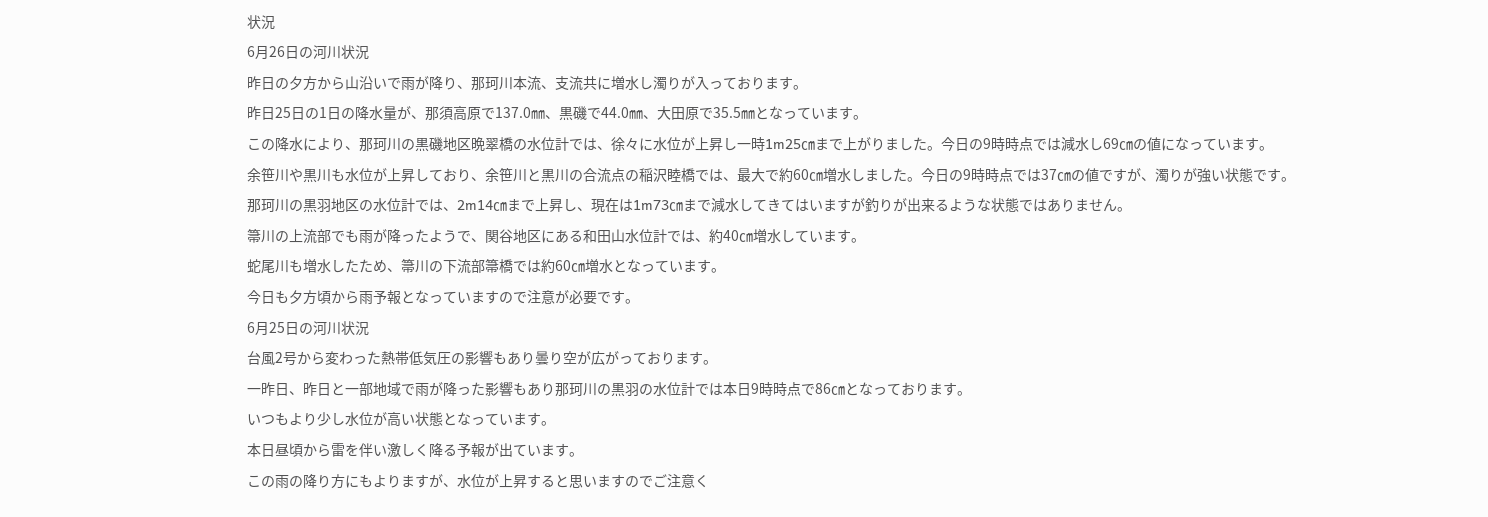状況
6月26日の河川状況
昨日の夕方から山沿いで雨が降り、那珂川本流、支流共に増水し濁りが入っております。
昨日25日の1日の降水量が、那須高原で137.0㎜、黒磯で44.0㎜、大田原で35.5㎜となっています。
この降水により、那珂川の黒磯地区晩翠橋の水位計では、徐々に水位が上昇し一時1m25㎝まで上がりました。今日の9時時点では減水し69㎝の値になっています。
余笹川や黒川も水位が上昇しており、余笹川と黒川の合流点の稲沢睦橋では、最大で約60㎝増水しました。今日の9時時点では37㎝の値ですが、濁りが強い状態です。
那珂川の黒羽地区の水位計では、2m14㎝まで上昇し、現在は1m73㎝まで減水してきてはいますが釣りが出来るような状態ではありません。
箒川の上流部でも雨が降ったようで、関谷地区にある和田山水位計では、約40㎝増水しています。
蛇尾川も増水したため、箒川の下流部箒橋では約60㎝増水となっています。
今日も夕方頃から雨予報となっていますので注意が必要です。
6月25日の河川状況
台風2号から変わった熱帯低気圧の影響もあり曇り空が広がっております。
一昨日、昨日と一部地域で雨が降った影響もあり那珂川の黒羽の水位計では本日9時時点で86㎝となっております。
いつもより少し水位が高い状態となっています。
本日昼頃から雷を伴い激しく降る予報が出ています。
この雨の降り方にもよりますが、水位が上昇すると思いますのでご注意く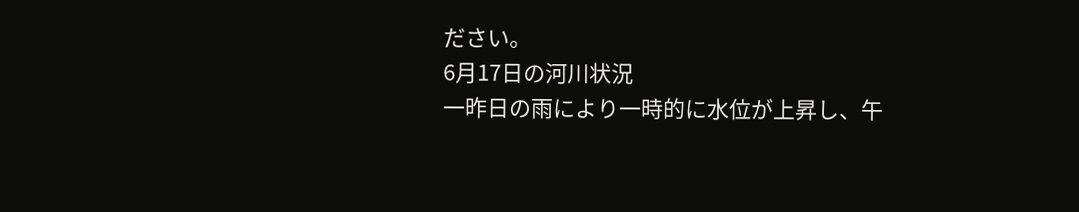ださい。
6月17日の河川状況
一昨日の雨により一時的に水位が上昇し、午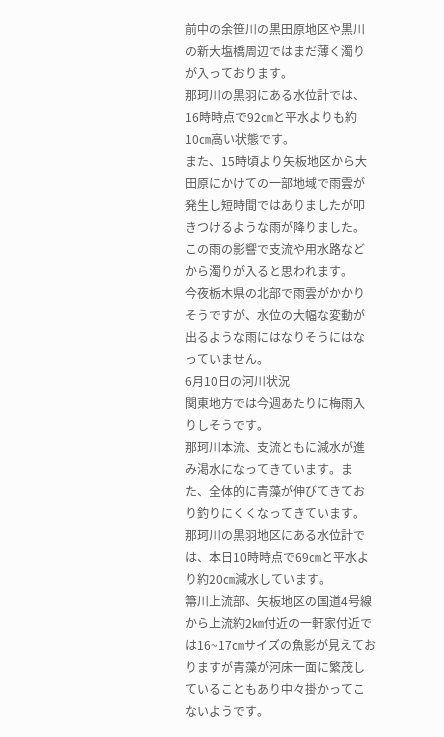前中の余笹川の黒田原地区や黒川の新大塩橋周辺ではまだ薄く濁りが入っております。
那珂川の黒羽にある水位計では、16時時点で92㎝と平水よりも約10㎝高い状態です。
また、15時頃より矢板地区から大田原にかけての一部地域で雨雲が発生し短時間ではありましたが叩きつけるような雨が降りました。
この雨の影響で支流や用水路などから濁りが入ると思われます。
今夜栃木県の北部で雨雲がかかりそうですが、水位の大幅な変動が出るような雨にはなりそうにはなっていません。
6月10日の河川状況
関東地方では今週あたりに梅雨入りしそうです。
那珂川本流、支流ともに減水が進み渇水になってきています。また、全体的に青藻が伸びてきており釣りにくくなってきています。
那珂川の黒羽地区にある水位計では、本日10時時点で69㎝と平水より約20㎝減水しています。
箒川上流部、矢板地区の国道4号線から上流約2㎞付近の一軒家付近では16~17㎝サイズの魚影が見えておりますが青藻が河床一面に繁茂していることもあり中々掛かってこないようです。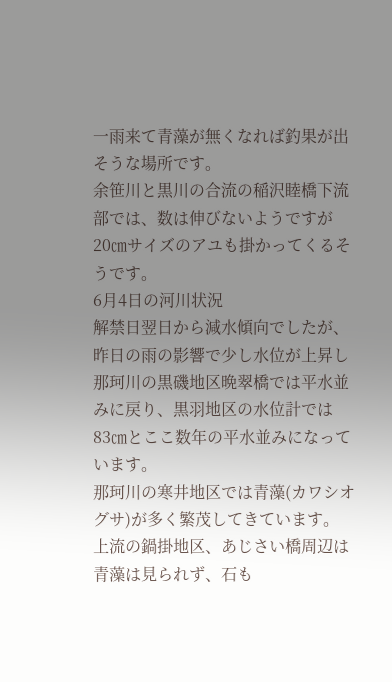一雨来て青藻が無くなれば釣果が出そうな場所です。
余笹川と黒川の合流の稲沢睦橋下流部では、数は伸びないようですが20㎝サイズのアユも掛かってくるそうです。
6月4日の河川状況
解禁日翌日から減水傾向でしたが、昨日の雨の影響で少し水位が上昇し那珂川の黒磯地区晩翠橋では平水並みに戻り、黒羽地区の水位計では83㎝とここ数年の平水並みになっています。
那珂川の寒井地区では青藻(カワシオグサ)が多く繁茂してきています。
上流の鍋掛地区、あじさい橋周辺は青藻は見られず、石も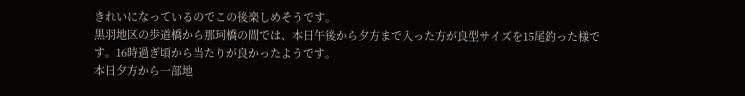きれいになっているのでこの後楽しめそうです。
黒羽地区の歩道橋から那珂橋の間では、本日午後から夕方まで入った方が良型サイズを15尾釣った様です。16時過ぎ頃から当たりが良かったようです。
本日夕方から一部地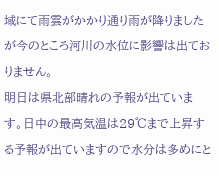域にて雨雲がかかり通り雨が降りましたが今のところ河川の水位に影響は出ておりません。
明日は県北部晴れの予報が出ています。日中の最高気温は29℃まで上昇する予報が出ていますので水分は多めにと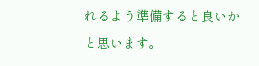れるよう準備すると良いかと思います。